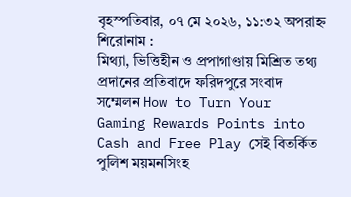বৃহস্পতিবার, ০৭ মে ২০২৬, ১১:৩২ অপরাহ্ন
শিরোনাম :
মিথ্যা, ভিত্তিহীন ও প্রপাগাণ্ডায় মিশ্রিত তথ্য প্রদানের প্রতিবাদে ফরিদপুরে সংবাদ সম্মেলন How to Turn Your Gaming Rewards Points into Cash and Free Play সেই বিতর্কিত পুলিশ ময়মনসিংহ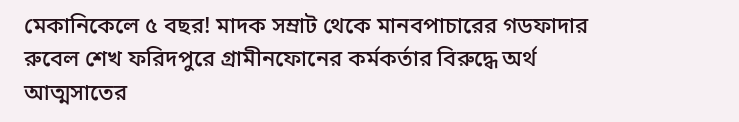মেকানিকেলে ৫ বছর! মাদক সম্রাট থেকে মানবপাচারের গডফাদার রুবেল শেখ ফরিদপুরে গ্রামীনফোনের কর্মকর্তার বিরুদ্ধে অর্থ আত্মসাতের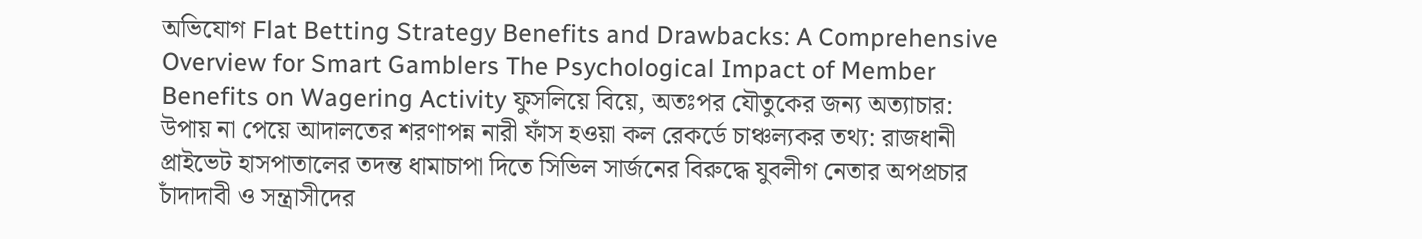অভিযোগ Flat Betting Strategy Benefits and Drawbacks: A Comprehensive Overview for Smart Gamblers The Psychological Impact of Member Benefits on Wagering Activity ফুসলিয়ে বিয়ে, অতঃপর যৌতুকের জন্য অত্যাচার: উপায় না পেয়ে আদালতের শরণাপন্ন নারী ফাঁস হওয়া কল রেকর্ডে চাঞ্চল্যকর তথ্য: রাজধানী প্রাইভেট হাসপাতালের তদন্ত ধামাচাপা দিতে সিভিল সার্জনের বিরুদ্ধে যুবলীগ নেতার অপপ্রচার চাঁদাদাবী ও সন্ত্রাসীদের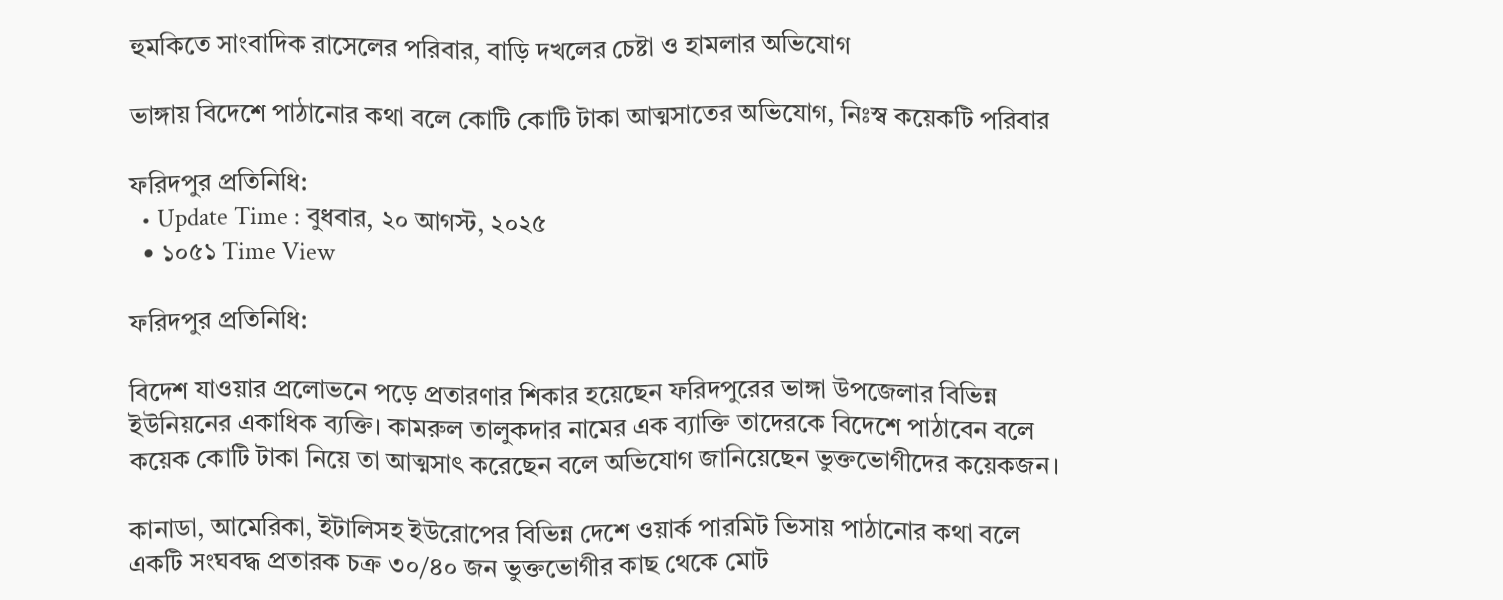হুমকিতে সাংবাদিক রাসেলের পরিবার, বাড়ি দখলের চেষ্টা ও হামলার অভিযোগ

ভাঙ্গায় বিদেশে পাঠানোর কথা বলে কোটি কোটি টাকা আত্মসাতের অভিযোগ, নিঃস্ব কয়েকটি পরিবার

ফরিদপুর প্রতিনিধি:
  • Update Time : বুধবার, ২০ আগস্ট, ২০২৫
  • ১০৫১ Time View

ফরিদপুর প্রতিনিধি:

বিদেশ যাওয়ার প্রলোভনে পড়ে প্রতারণার শিকার হয়েছেন ফরিদপুরের ভাঙ্গা উপজেলার বিভিন্ন ইউনিয়নের একাধিক ব্যক্তি। কামরুল তালুকদার নামের এক ব্যাক্তি তাদেরকে বিদেশে পাঠাবেন বলে কয়েক কোটি টাকা নিয়ে তা আত্মসাৎ করেছেন বলে অভিযোগ জানিয়েছেন ভুক্তভোগীদের কয়েকজন।

কানাডা, আমেরিকা, ইটালিসহ ইউরোপের বিভিন্ন দেশে ওয়ার্ক পারমিট ভিসায় পাঠানোর কথা বলে একটি সংঘবদ্ধ প্রতারক চক্র ৩০/৪০ জন ভুক্তভোগীর কাছ থেকে মোট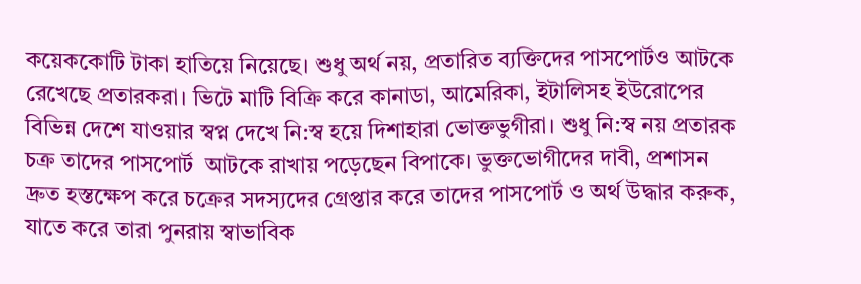কয়েককোটি টাকা হাতিয়ে নিয়েছে। শুধু অর্থ নয়, প্রতারিত ব্যক্তিদের পাসপোর্টও আটকে রেখেছে প্রতারকরা। ভিটে মাটি বিক্রি করে কানাডা, আমেরিকা, ইটালিসহ ইউরোপের বিভিন্ন দেশে যাওয়ার স্বপ্ন দেখে নি:স্ব হয়ে দিশাহারা ভোক্তভুগীরা। শুধু নি:স্ব নয় প্রতারক চক্র তাদের পাসপোর্ট  আটকে রাখায় পড়েছেন বিপাকে। ভুক্তভোগীদের দাবী, প্রশাসন দ্রুত হস্তক্ষেপ করে চক্রের সদস্যদের গ্রেপ্তার করে তাদের পাসপোর্ট ও অর্থ উদ্ধার করুক, যাতে করে তারা পুনরায় স্বাভাবিক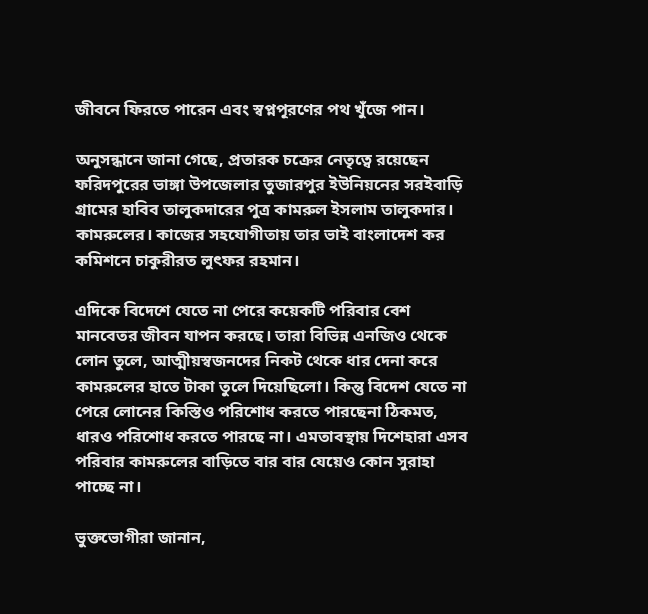জীবনে ফিরতে পারেন এবং স্বপ্নপূরণের পথ খুঁজে পান।

অনুসন্ধানে জানা গেছে, প্রতারক চক্রের নেতৃত্বে রয়েছেন ফরিদপুরের ভাঙ্গা উপজেলার তুজারপুর ইউনিয়নের সরইবাড়ি গ্রামের হাবিব তালুকদারের পুত্র কামরুল ইসলাম তালুকদার। কামরুলের। কাজের সহযোগীতায় তার ভাই বাংলাদেশ কর কমিশনে চাকুরীরত লুৎফর রহমান।

এদিকে বিদেশে যেতে না পেরে কয়েকটি পরিবার বেশ মানবেতর জীবন যাপন করছে। তারা বিভিন্ন এনজিও থেকে লোন তুলে, আত্মীয়স্বজনদের নিকট থেকে ধার দেনা করে কামরুলের হাতে টাকা তুলে দিয়েছিলো। কিন্তু বিদেশ যেতে না পেরে লোনের কিস্তিও পরিশোধ করতে পারছেনা ঠিকমত, ধারও পরিশোধ করতে পারছে না। এমতাবস্থায় দিশেহারা এসব পরিবার কামরুলের বাড়িতে বার বার যেয়েও কোন সুরাহা পাচ্ছে না।

ভুক্তভোগীরা জানান,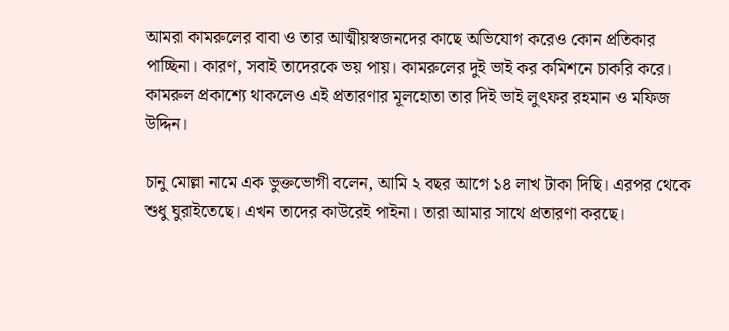আমরা কামরুলের বাবা ও তার আত্মীয়স্বজনদের কাছে অভিযোগ করেও কোন প্রতিকার পাচ্ছিনা। কারণ, সবাই তাদেরকে ভয় পায়। কামরুলের দুই ভাই কর কমিশনে চাকরি করে। কামরুল প্রকাশ্যে থাকলেও এই প্রতারণার মূলহোতা তার দিই ভাই লুৎফর রহমান ও মফিজ উদ্দিন।

চানু মোল্লা নামে এক ভুক্তভোগী বলেন, আমি ২ বছর আগে ১৪ লাখ টাকা দিছি। এরপর থেকে শুধু ঘুরাইতেছে। এখন তাদের কাউরেই পাইনা। তারা আমার সাথে প্রতারণা করছে।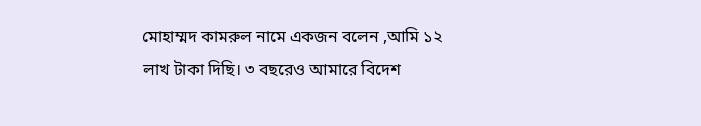মোহাম্মদ কামরুল নামে একজন বলেন ,আমি ১২ লাখ টাকা দিছি। ৩ বছরেও আমারে বিদেশ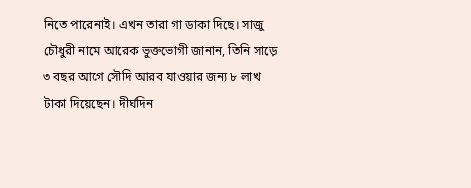নিতে পারেনাই। এখন তারা গা ডাকা দিছে। সাজু চৌধুরী নামে আরেক ভুক্তভোগী জানান, তিনি সাড়ে ৩ বছর আগে সৌদি আরব যাওয়ার জন্য ৮ লাখ টাকা দিয়েছেন। দীর্ঘদিন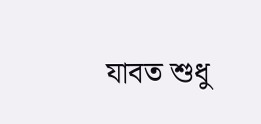যাবত শুধু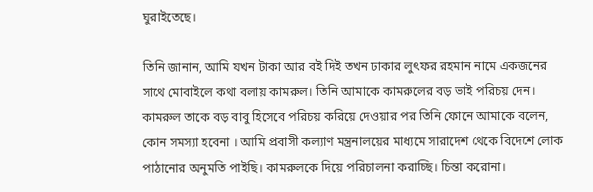ঘুরাইতেছে।

তিনি জানান, আমি যখন টাকা আর বই দিই তখন ঢাকার লুৎফর রহমান নামে একজনের সাথে মোবাইলে কথা বলায় কামরুল। তিনি আমাকে কামরুলের বড় ভাই পরিচয় দেন। কামরুল তাকে বড় বাবু হিসেবে পরিচয় করিয়ে দেওয়ার পর তিনি ফোনে আমাকে বলেন, কোন সমস্যা হবেনা । আমি প্রবাসী কল্যাণ মন্ত্রনালয়ের মাধ্যমে সারাদেশ থেকে বিদেশে লোক পাঠানোর অনুমতি পাইছি। কামরুলকে দিয়ে পরিচালনা করাচ্ছি। চিন্তা করোনা।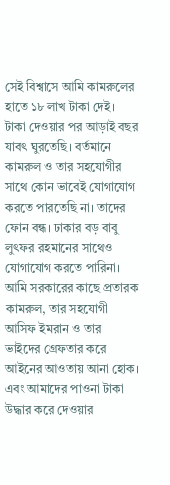সেই বিশ্বাসে আমি কামরুলের হাতে ১৮ লাখ টাকা দেই। টাকা দেওয়ার পর আড়াই বছর যাবৎ ঘুরতেছি। বর্তমানে কামরুল ও তার সহযোগীর সাথে কোন ভাবেই যোগাযোগ করতে পারতেছি না। তাদের ফোন বন্ধ। ঢাকার বড় বাবু লুৎফর রহমানের সাথেও যোগাযোগ করতে পারিনা। আমি সরকারের কাছে প্রতারক কামরুল, তার সহযোগী আসিফ ইমরান ও তার ভাইদের গ্রেফতার করে আইনের আওতায় আনা হোক। এবং আমাদের পাওনা টাকা উদ্ধার করে দেওয়ার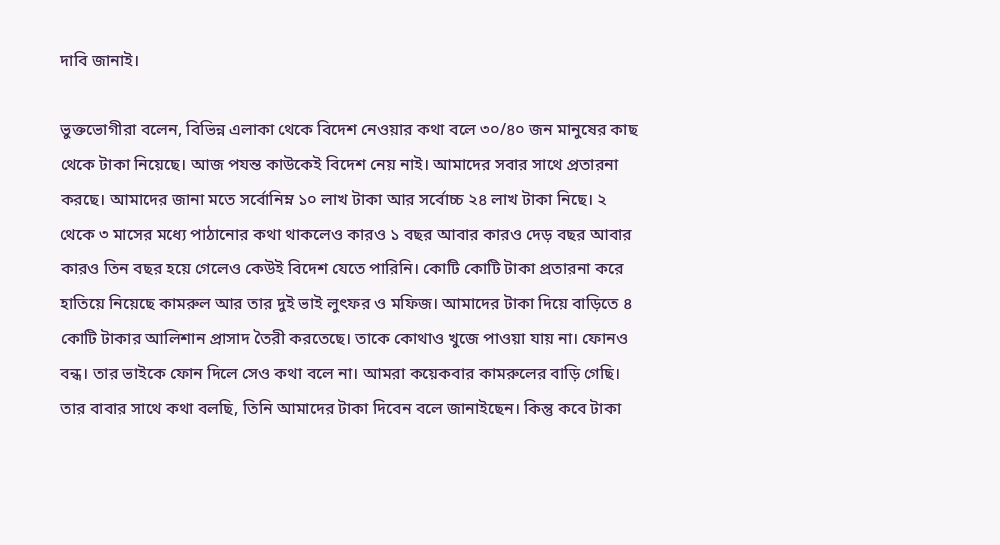দাবি জানাই।

ভুক্তভোগীরা বলেন, বিভিন্ন এলাকা থেকে বিদেশ নেওয়ার কথা বলে ৩০/৪০ জন মানুষের কাছ থেকে টাকা নিয়েছে। আজ পযন্ত কাউকেই বিদেশ নেয় নাই। আমাদের সবার সাথে প্রতারনা করছে। আমাদের জানা মতে সর্বোনিম্ন ১০ লাখ টাকা আর সর্বোচ্চ ২৪ লাখ টাকা নিছে। ২ থেকে ৩ মাসের মধ্যে পাঠানোর কথা থাকলেও কারও ১ বছর আবার কারও দেড় বছর আবার কারও তিন বছর হয়ে গেলেও কেউই বিদেশ যেতে পারিনি। কোটি কোটি টাকা প্রতারনা করে হাতিয়ে নিয়েছে কামরুল আর তার দুই ভাই লুৎফর ও মফিজ। আমাদের টাকা দিয়ে বাড়িতে ৪ কোটি টাকার আলিশান প্রাসাদ তৈরী করতেছে। তাকে কোথাও খুজে পাওয়া যায় না। ফোনও বন্ধ। তার ভাইকে ফোন দিলে সেও কথা বলে না। আমরা কয়েকবার কামরুলের বাড়ি গেছি। তার বাবার সাথে কথা বলছি, তিনি আমাদের টাকা দিবেন বলে জানাইছেন। কিন্তু কবে টাকা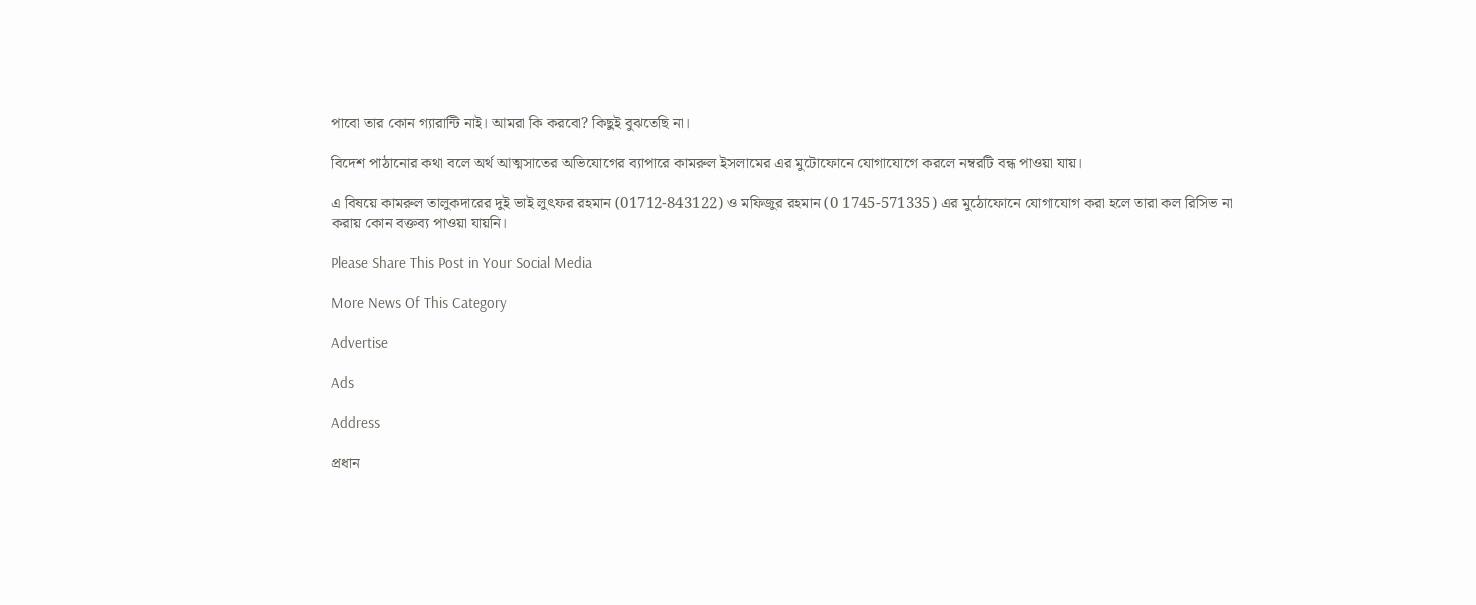পাবো তার কোন গ্যারান্টি নাই। আমরা কি করবো? কিছুই বুঝতেছি না।

বিদেশ পাঠানোর কথা বলে অর্থ আত্মসাতের অভিযোগের ব্যাপারে কামরুল ইসলামের এর মুটোফোনে যোগাযোগে করলে নম্বরটি বন্ধ পাওয়া যায়।

এ বিষয়ে কামরুল তালুকদারের দুই ভাই লুৎফর রহমান (01712-843122) ও মফিজুর রহমান (0 1745-571335) এর মুঠোফোনে যোগাযোগ করা হলে তারা কল রিসিভ না করায় কোন বক্তব্য পাওয়া যায়নি।

Please Share This Post in Your Social Media

More News Of This Category

Advertise

Ads

Address

প্রধান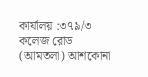কার্যালয় :৩৭৯/৩ কলেজ রোড (আমতলা) আশকোনা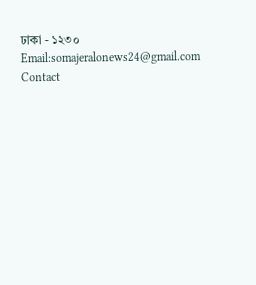ঢাকা - ১২৩০ Email:somajeralonews24@gmail.com Contact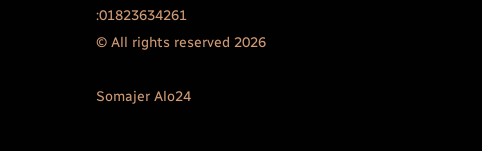:01823634261
© All rights reserved 2026

Somajer Alo24